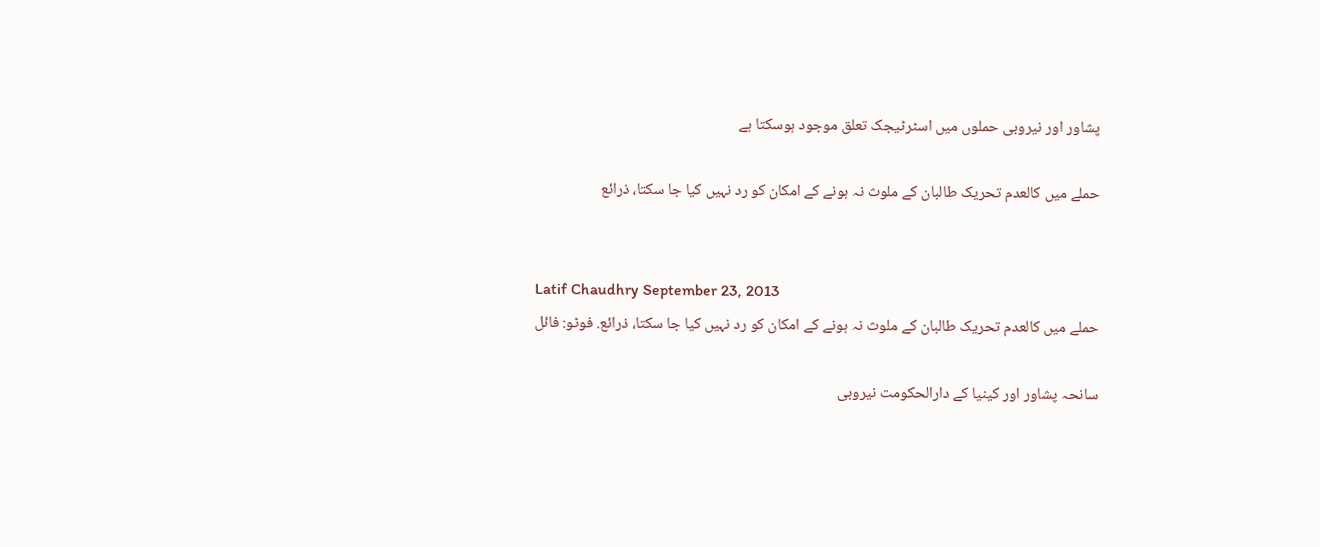پشاور اور نیروبی حملوں میں اسٹرٹیجک تعلق موجود ہوسکتا ہے

حملے میں کالعدم تحریک طالبان کے ملوث نہ ہونے کے امکان کو رد نہیں کیا جا سکتا، ذرائع


Latif Chaudhry September 23, 2013
حملے میں کالعدم تحریک طالبان کے ملوث نہ ہونے کے امکان کو رد نہیں کیا جا سکتا، ذرائع. فوٹو: فائل

سانحہ پشاور اور کینیا کے دارالحکومت نیروبی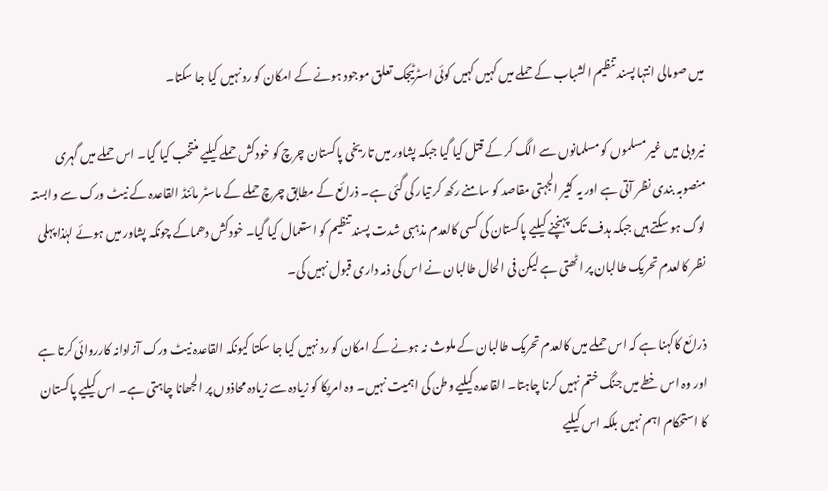میں صومالی انتہا پسند تنظیم الشباب کے حملے میں کہیں کہیں کوئی اسٹرٹیجک تعلق موجود ہونے کے امکان کو رد نہیں کیا جا سکتا۔

نیروبی میں غیر مسلموں کو مسلمانوں سے الگ کر کے قتل کیا گیا جبکہ پشاور میں تاریخی پاکستان چرچ کو خودکش حملے کیلیے منتخب کیا گیا۔ اس حملے میں گہری منصوبہ بندی نظر آتی ہے اور یہ کثیر الجہتی مقاصد کو سامنے رکھ کر تیار کی گئی ہے۔ ذرائع کے مطابق چرچ حملے کے ماسٹر مائنڈ القاعدہ کے نیٹ ورک سے وابستہ لوگ ہو سکتے ہیں جبکہ ہدف تک پہنچنے کیلیے پاکستان کی کسی کالعدم مذہبی شدت پسند تنظیم کو استعمال کیا گیا۔ خودکش دھماکے چونکہ پشاور میں ہوئے لہٰذا پہلی نظر کالعدم تحریک طالبان پر اٹھتی ہے لیکن فی الحال طالبان نے اس کی ذمہ داری قبول نہیں کی۔

ذرائع کاکہنا ہے کہ اس حملے میں کالعدم تحریک طالبان کے ملوث نہ ہونے کے امکان کو رد نہیں کیا جا سکتا کیونکہ القاعدہ نیٹ ورک آزادانہ کارروائی کرتا ہے اور وہ اس خطے میں جنگ ختم نہیں کرنا چاہتا۔ القاعدہ کیلیے وطن کی اہمیت نہیں۔ وہ امریکا کو زیادہ سے زیادہ محاذوں پر الجھانا چاہتی ہے۔ اس کیلیے پاکستان کا استحکام اہم نہیں بلکہ اس کیلیے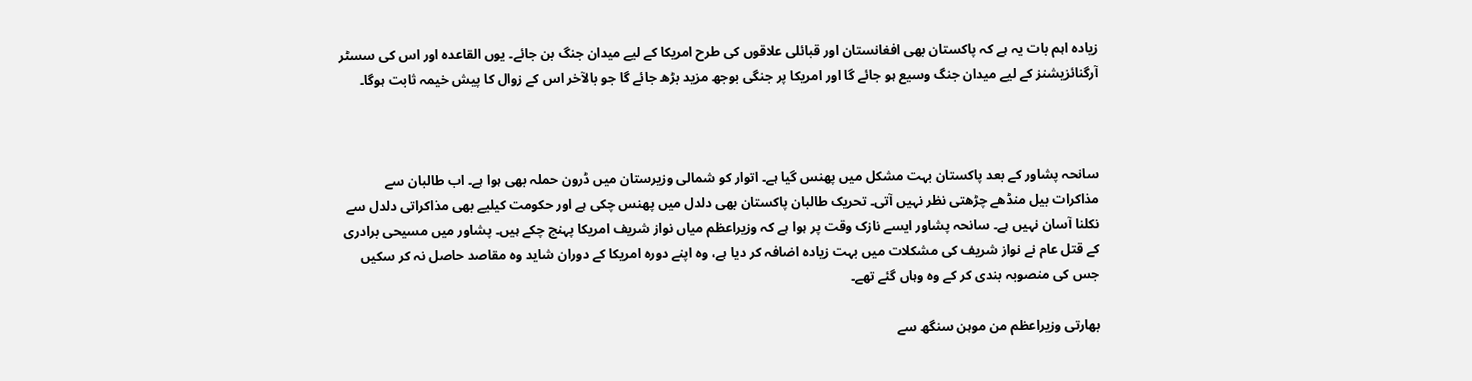زیادہ اہم بات یہ ہے کہ پاکستان بھی افغانستان اور قبائلی علاقوں کی طرح امریکا کے لیے میدان جنگ بن جائے۔ یوں القاعدہ اور اس کی سسٹر آرگنائزیشنز کے لیے میدان جنگ وسیع ہو جائے گا اور امریکا پر جنگی بوجھ مزید بڑھ جائے گا جو بالآخر اس کے زوال کا پیش خیمہ ثابت ہوگا۔



سانحہ پشاور کے بعد پاکستان بہت مشکل میں پھنس گیا ہے۔ اتوار کو شمالی وزیرستان میں ڈرون حملہ بھی ہوا ہے۔ اب طالبان سے مذاکرات بیل منڈھے چڑھتی نظر نہیں آتی۔ تحریک طالبان پاکستان بھی دلدل میں پھنس چکی ہے اور حکومت کیلیے بھی مذاکراتی دلدل سے نکلنا آسان نہیں ہے۔ سانحہ پشاور ایسے نازک وقت پر ہوا ہے کہ وزیراعظم میاں نواز شریف امریکا پہنچ چکے ہیں۔ پشاور میں مسیحی برادری کے قتل عام نے نواز شریف کی مشکلات میں بہت زیادہ اضافہ کر دیا ہے، وہ اپنے دورہ امریکا کے دوران شاید وہ مقاصد حاصل نہ کر سکیں جس کی منصوبہ بندی کر کے وہ وہاں گئے تھے۔

بھارتی وزیراعظم من موہن سنگھ سے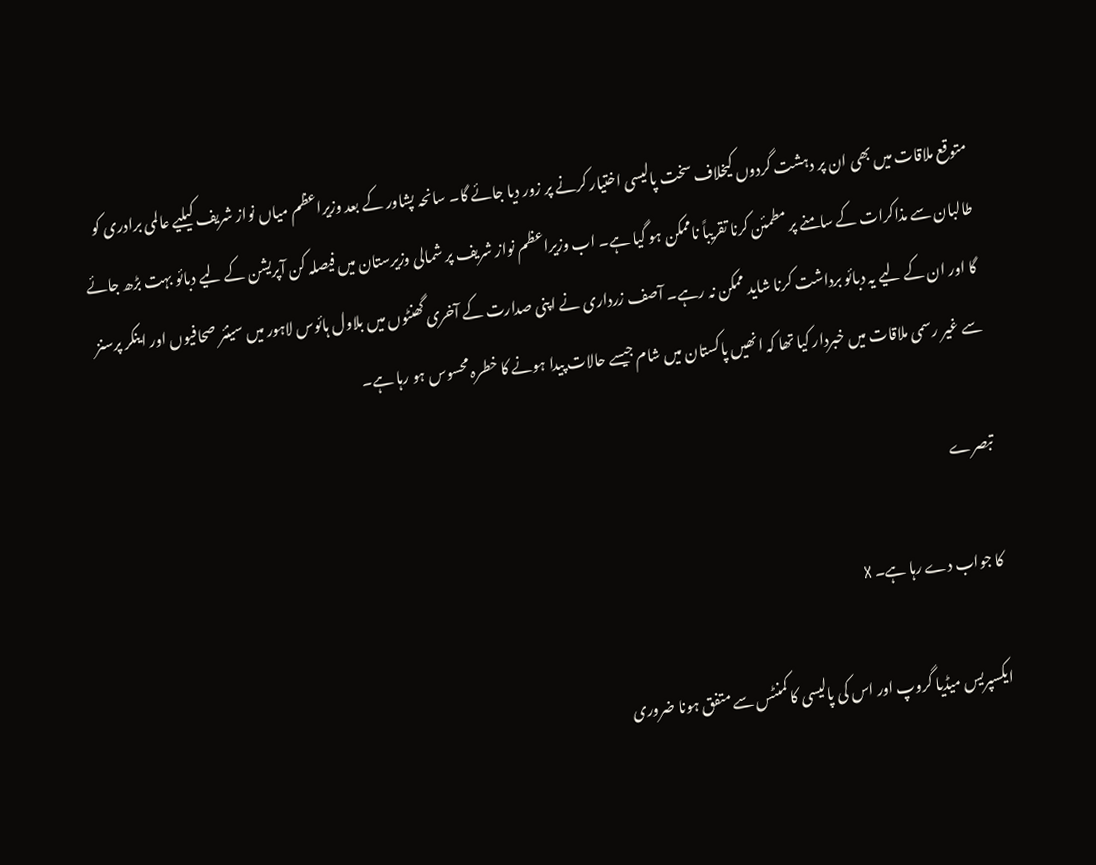متوقع ملاقات میں بھی ان پر دہشت گردوں کیخلاف سخت پالیسی اختیار کرنے پر زور دیا جائے گا۔ سانحہ پشاور کے بعد وزیراعظم میاں نواز شریف کیلیے عالمی برادری کو طالبان سے مذاکرات کے سامنے پر مطمئن کرنا تقریباً ناممکن ہو گیا ہے۔ اب وزیراعظم نواز شریف پر شمالی وزیرستان میں فیصلہ کن آپریشن کے لیے دبائو بہت بڑھ جائے گا اور ان کے لیے یہ دبائو برداشت کرنا شاید ممکن نہ رہے۔ آصف زرداری نے اپنی صدارت کے آخری گھنٹوں میں بلاول ہائوس لاہور میں سینئر صحافیوں اور اینکر پرسنز سے غیر رسمی ملاقات میں خبردار کیا تھا کہ انھیں پاکستان میں شام جیسے حالات پیدا ہونے کا خطرہ محسوس ہو رہا ہے۔

تبصرے

کا جواب دے رہا ہے۔ X

ایکسپریس میڈیا گروپ اور اس کی پالیسی کا کمنٹس سے متفق ہونا ضروری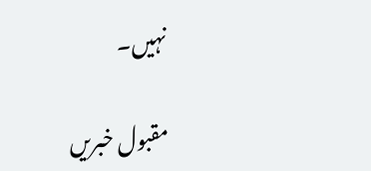نہیں۔

مقبول خبریں